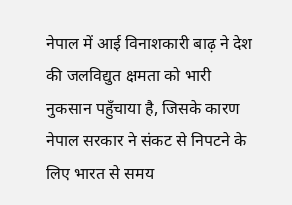नेपाल में आई विनाशकारी बाढ़ ने देश की जलविद्युत क्षमता को भारी नुकसान पहुँचाया है, जिसके कारण नेपाल सरकार ने संकट से निपटने के लिए भारत से समय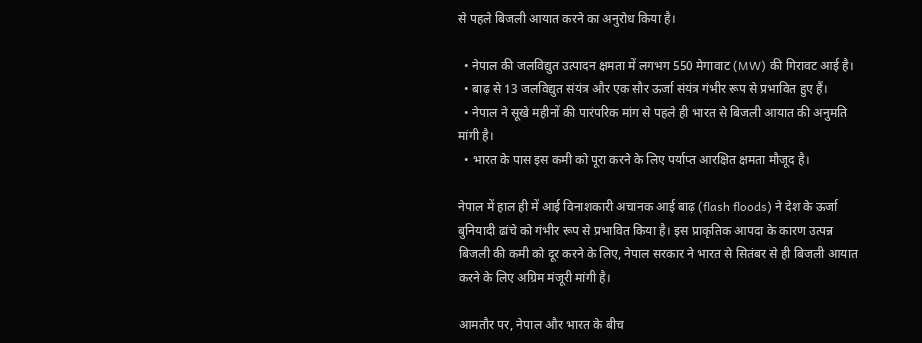से पहले बिजली आयात करने का अनुरोध किया है।

  • नेपाल की जलविद्युत उत्पादन क्षमता में लगभग 550 मेगावाट (MW) की गिरावट आई है।
  • बाढ़ से 13 जलविद्युत संयंत्र और एक सौर ऊर्जा संयंत्र गंभीर रूप से प्रभावित हुए हैं।
  • नेपाल ने सूखे महीनों की पारंपरिक मांग से पहले ही भारत से बिजली आयात की अनुमति मांगी है।
  • भारत के पास इस कमी को पूरा करने के लिए पर्याप्त आरक्षित क्षमता मौजूद है।

नेपाल में हाल ही में आई विनाशकारी अचानक आई बाढ़ (flash floods) ने देश के ऊर्जा बुनियादी ढांचे को गंभीर रूप से प्रभावित किया है। इस प्राकृतिक आपदा के कारण उत्पन्न बिजली की कमी को दूर करने के लिए, नेपाल सरकार ने भारत से सितंबर से ही बिजली आयात करने के लिए अग्रिम मंजूरी मांगी है।

आमतौर पर, नेपाल और भारत के बीच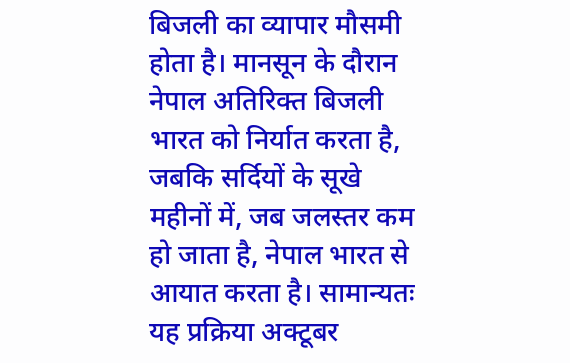बिजली का व्यापार मौसमी होता है। मानसून के दौरान नेपाल अतिरिक्त बिजली भारत को निर्यात करता है, जबकि सर्दियों के सूखे महीनों में, जब जलस्तर कम हो जाता है, नेपाल भारत से आयात करता है। सामान्यतः यह प्रक्रिया अक्टूबर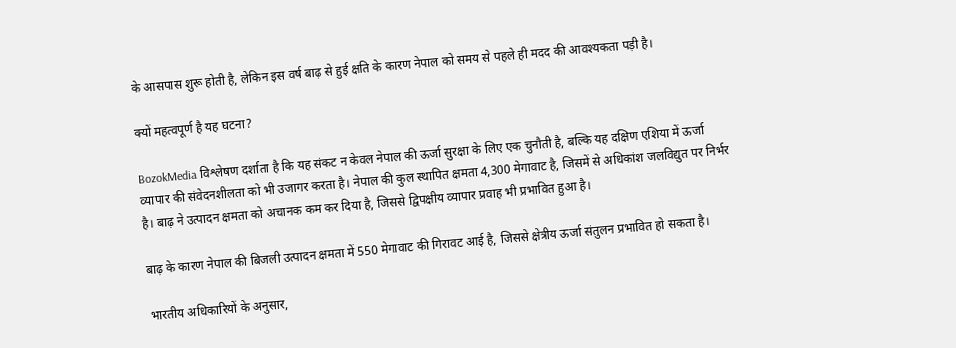के आसपास शुरू होती है, लेकिन इस वर्ष बाढ़ से हुई क्षति के कारण नेपाल को समय से पहले ही मदद की आवश्यकता पड़ी है।

क्यों महत्वपूर्ण है यह घटना?

BozokMedia विश्लेषण दर्शाता है कि यह संकट न केवल नेपाल की ऊर्जा सुरक्षा के लिए एक चुनौती है, बल्कि यह दक्षिण एशिया में ऊर्जा व्यापार की संवेदनशीलता को भी उजागर करता है। नेपाल की कुल स्थापित क्षमता 4,300 मेगावाट है, जिसमें से अधिकांश जलविद्युत पर निर्भर है। बाढ़ ने उत्पादन क्षमता को अचानक कम कर दिया है, जिससे द्विपक्षीय व्यापार प्रवाह भी प्रभावित हुआ है।

बाढ़ के कारण नेपाल की बिजली उत्पादन क्षमता में 550 मेगावाट की गिरावट आई है, जिससे क्षेत्रीय ऊर्जा संतुलन प्रभावित हो सकता है।

भारतीय अधिकारियों के अनुसार,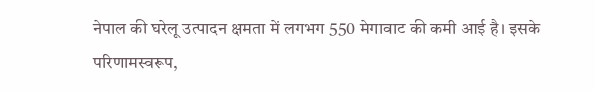नेपाल की घरेलू उत्पादन क्षमता में लगभग 550 मेगावाट की कमी आई है। इसके परिणामस्वरूप,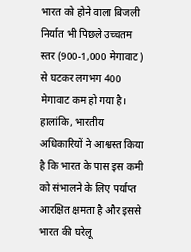भारत को होने वाला बिजली निर्यात भी पिछले उच्चतम स्तर (900-1,000 मेगावाट) से घटकर लगभग 400 मेगावाट कम हो गया है। हालांकि, भारतीय अधिकारियों ने आश्वस्त किया है कि भारत के पास इस कमी को संभालने के लिए पर्याप्त आरक्षित क्षमता है और इससे भारत की घरेलू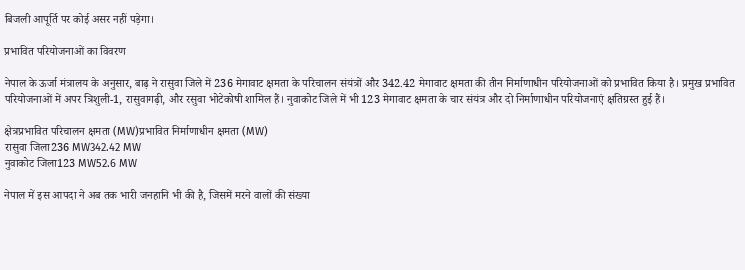बिजली आपूर्ति पर कोई असर नहीं पड़ेगा।

प्रभावित परियोजनाओं का विवरण

नेपाल के ऊर्जा मंत्रालय के अनुसार, बाढ़ ने रासुवा जिले में 236 मेगावाट क्षमता के परिचालन संयंत्रों और 342.42 मेगावाट क्षमता की तीन निर्माणाधीन परियोजनाओं को प्रभावित किया है। प्रमुख प्रभावित परियोजनाओं में अपर त्रिशुली-1, रासुवागढ़ी, और रसुवा भोटेकोषी शामिल हैं। नुवाकोट जिले में भी 123 मेगावाट क्षमता के चार संयंत्र और दो निर्माणाधीन परियोजनाएं क्षतिग्रस्त हुई हैं।

क्षेत्रप्रभावित परिचालन क्षमता (MW)प्रभावित निर्माणाधीन क्षमता (MW)
रासुवा जिला236 MW342.42 MW
नुवाकोट जिला123 MW52.6 MW

नेपाल में इस आपदा ने अब तक भारी जनहानि भी की है, जिसमें मरने वालों की संख्या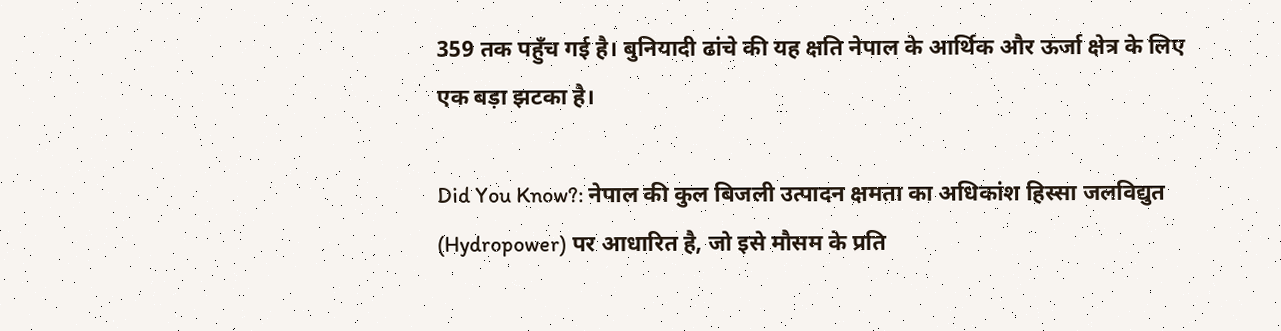359 तक पहुँच गई है। बुनियादी ढांचे की यह क्षति नेपाल के आर्थिक और ऊर्जा क्षेत्र के लिए एक बड़ा झटका है।

Did You Know?: नेपाल की कुल बिजली उत्पादन क्षमता का अधिकांश हिस्सा जलविद्युत (Hydropower) पर आधारित है, जो इसे मौसम के प्रति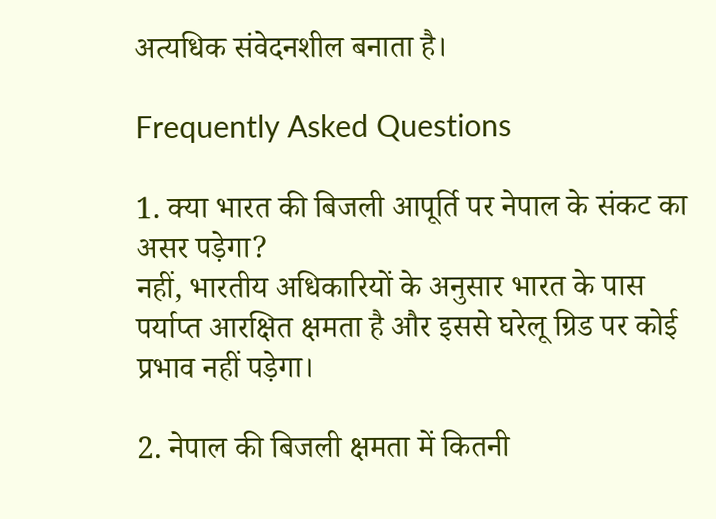अत्यधिक संवेदनशील बनाता है।

Frequently Asked Questions

1. क्या भारत की बिजली आपूर्ति पर नेपाल के संकट का असर पड़ेगा?
नहीं, भारतीय अधिकारियों के अनुसार भारत के पास पर्याप्त आरक्षित क्षमता है और इससे घरेलू ग्रिड पर कोई प्रभाव नहीं पड़ेगा।

2. नेपाल की बिजली क्षमता में कितनी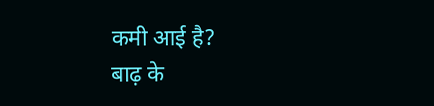कमी आई है?
बाढ़ के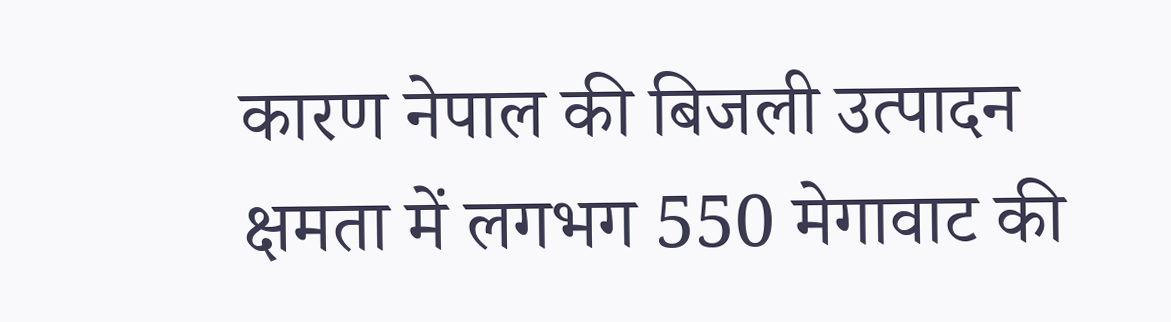कारण नेपाल की बिजली उत्पादन क्षमता में लगभग 550 मेगावाट की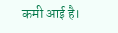कमी आई है।